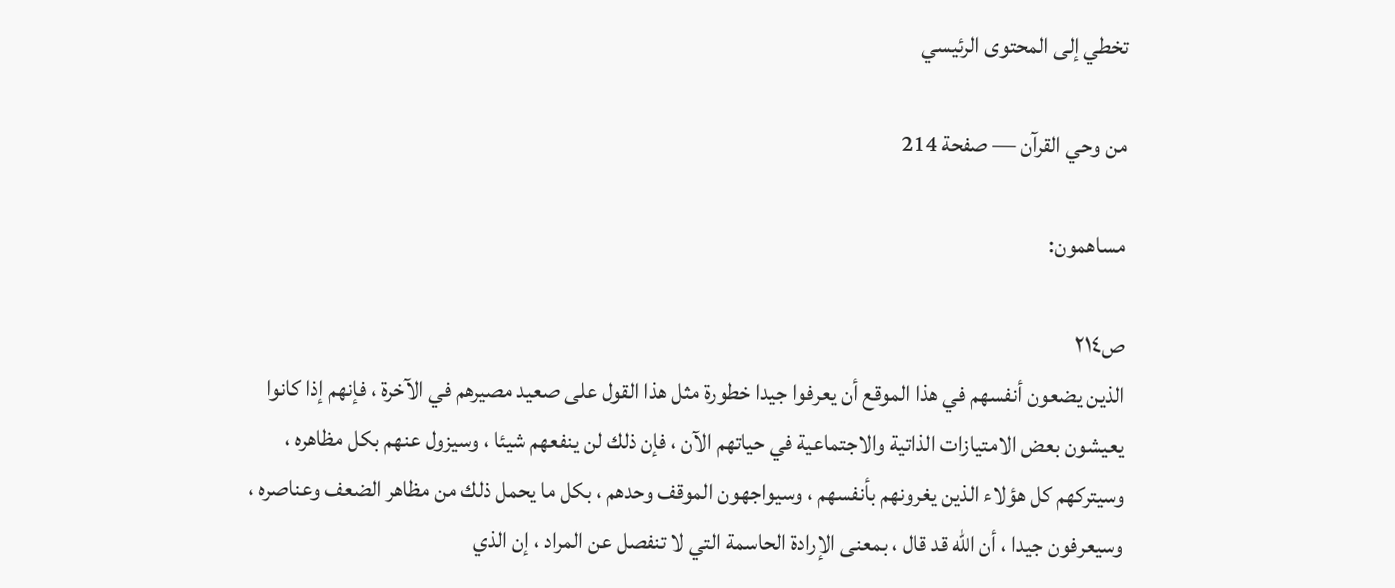تخطي إلى المحتوى الرئيسي

من وحي القرآن — صفحة 214

مساهمون:

ص٢١٤
الذين يضعون أنفسهم في هذا الموقع أن يعرفوا جيدا خطورة مثل هذا القول على صعيد مصيرهم في الآخرة ، فإنهم إذا كانوا يعيشون بعض الامتيازات الذاتية والاجتماعية في حياتهم الآن ، فإن ذلك لن ينفعهم شيئا ، وسيزول عنهم بكل مظاهره ، وسيتركهم كل هؤلاء الذين يغرونهم بأنفسهم ، وسيواجهون الموقف وحدهم ، بكل ما يحمل ذلك من مظاهر الضعف وعناصره ، وسيعرفون جيدا ، أن اللّه قد قال ، بمعنى الإرادة الحاسمة التي لا تنفصل عن المراد ، إن الذي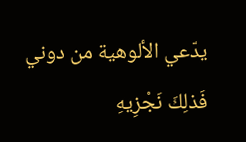يدّعي الألوهية من دوني
فَذلِكَ نَجْزِيهِ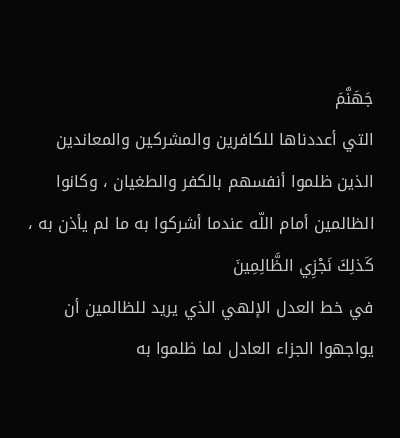جَهَنَّمَ
التي أعددناها للكافرين والمشركين والمعاندين الذين ظلموا أنفسهم بالكفر والطغيان ، وكانوا الظالمين أمام اللّه عندما أشركوا به ما لم يأذن به ،
كَذلِكَ نَجْزِي الظَّالِمِينَ
في خط العدل الإلهي الذي يريد للظالمين أن يواجهوا الجزاء العادل لما ظلموا به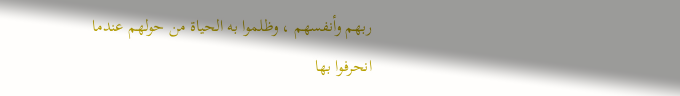ربهم وأنفسهم ، وظلموا به الحياة من حولهم عندما انحرفوا بها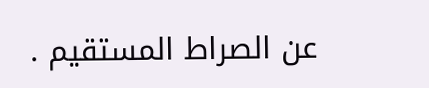عن الصراط المستقيم .